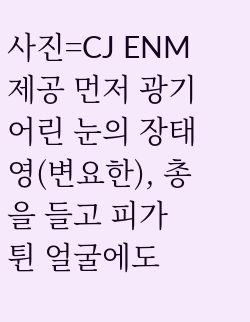사진=CJ ENM 제공 먼저 광기어린 눈의 장태영(변요한), 총을 들고 피가 튄 얼굴에도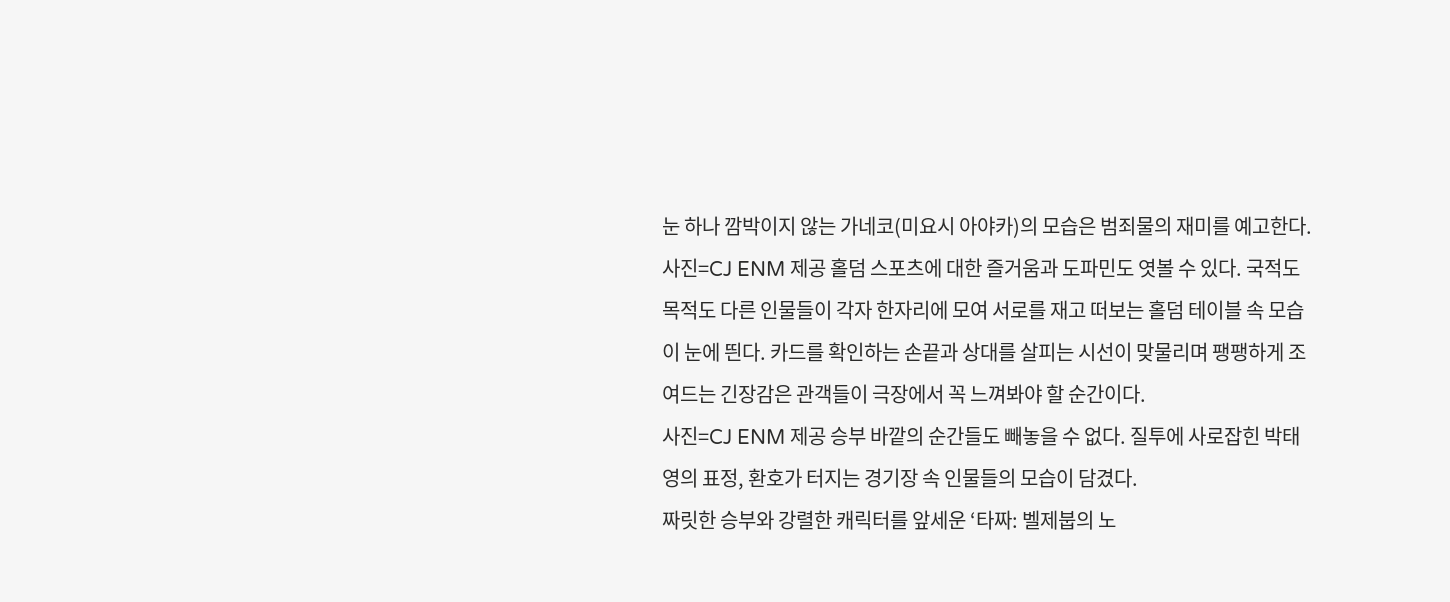눈 하나 깜박이지 않는 가네코(미요시 아야카)의 모습은 범죄물의 재미를 예고한다.
사진=CJ ENM 제공 홀덤 스포츠에 대한 즐거움과 도파민도 엿볼 수 있다. 국적도 목적도 다른 인물들이 각자 한자리에 모여 서로를 재고 떠보는 홀덤 테이블 속 모습이 눈에 띈다. 카드를 확인하는 손끝과 상대를 살피는 시선이 맞물리며 팽팽하게 조여드는 긴장감은 관객들이 극장에서 꼭 느껴봐야 할 순간이다.
사진=CJ ENM 제공 승부 바깥의 순간들도 빼놓을 수 없다. 질투에 사로잡힌 박태영의 표정, 환호가 터지는 경기장 속 인물들의 모습이 담겼다.
짜릿한 승부와 강렬한 캐릭터를 앞세운 ‘타짜: 벨제붑의 노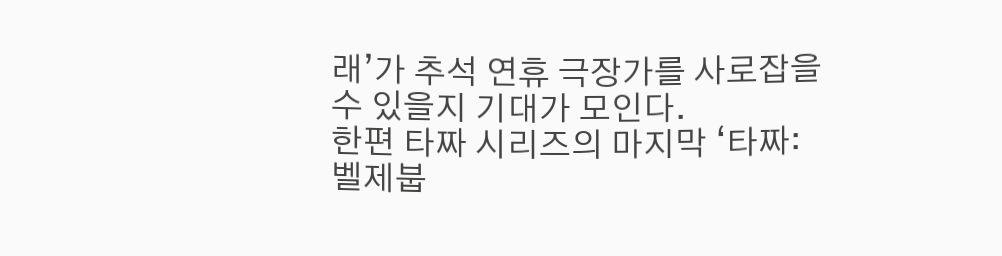래’가 추석 연휴 극장가를 사로잡을 수 있을지 기대가 모인다.
한편 타짜 시리즈의 마지막 ‘타짜: 벨제붑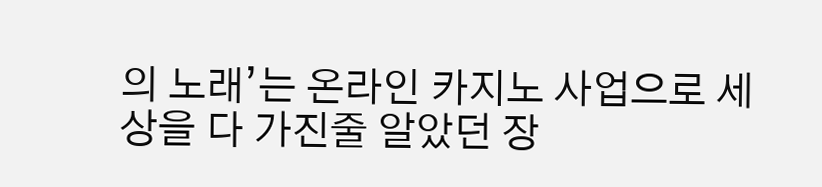의 노래’는 온라인 카지노 사업으로 세상을 다 가진줄 알았던 장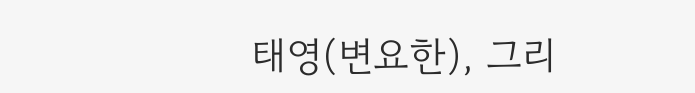태영(변요한), 그리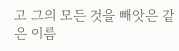고 그의 모든 것을 빼앗은 같은 이름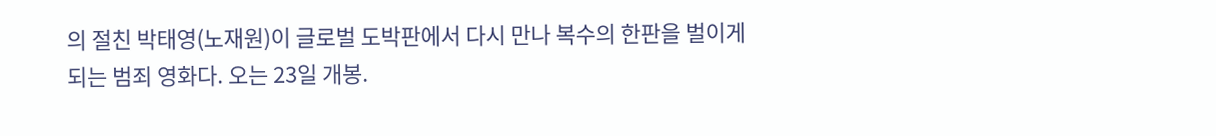의 절친 박태영(노재원)이 글로벌 도박판에서 다시 만나 복수의 한판을 벌이게 되는 범죄 영화다. 오는 23일 개봉.